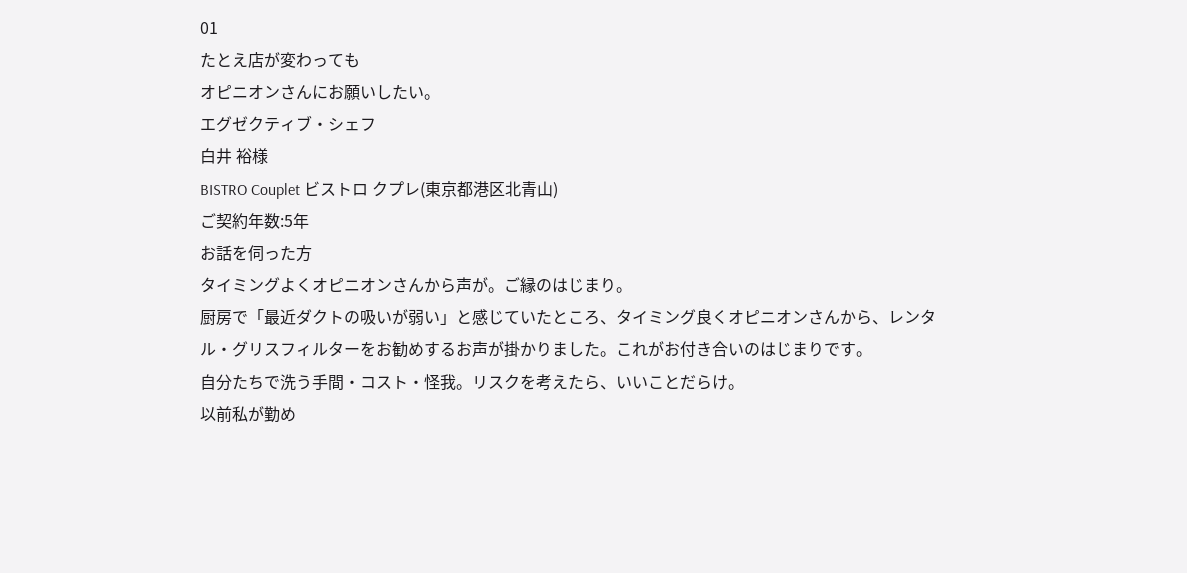01
たとえ店が変わっても
オピニオンさんにお願いしたい。
エグゼクティブ・シェフ
白井 裕様
BISTRO Couplet ビストロ クプレ(東京都港区北青山)
ご契約年数:5年
お話を伺った方
タイミングよくオピニオンさんから声が。ご縁のはじまり。
厨房で「最近ダクトの吸いが弱い」と感じていたところ、タイミング良くオピニオンさんから、レンタル・グリスフィルターをお勧めするお声が掛かりました。これがお付き合いのはじまりです。
自分たちで洗う手間・コスト・怪我。リスクを考えたら、いいことだらけ。
以前私が勤め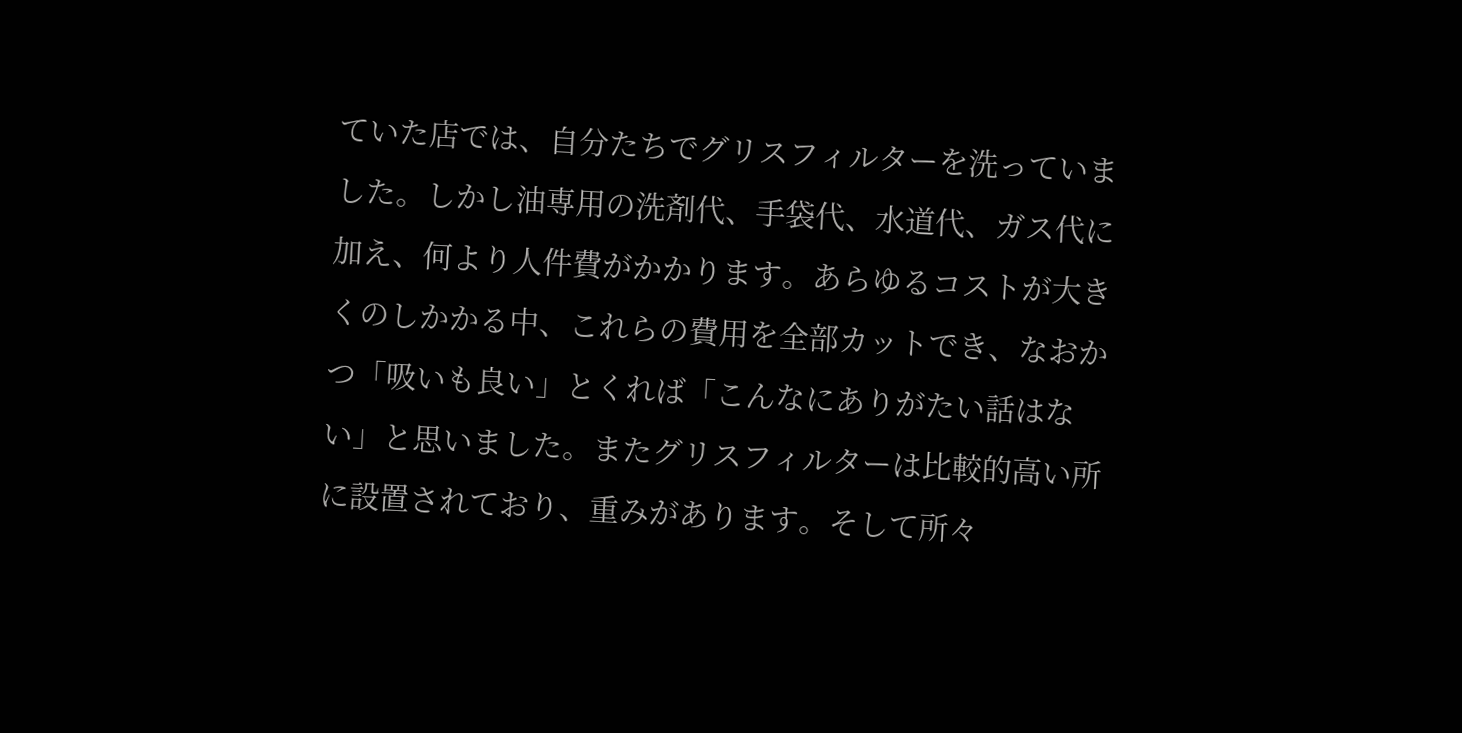ていた店では、自分たちでグリスフィルターを洗っていました。しかし油専用の洗剤代、手袋代、水道代、ガス代に加え、何より人件費がかかります。あらゆるコストが大きくのしかかる中、これらの費用を全部カットでき、なおかつ「吸いも良い」とくれば「こんなにありがたい話はない」と思いました。またグリスフィルターは比較的高い所に設置されており、重みがあります。そして所々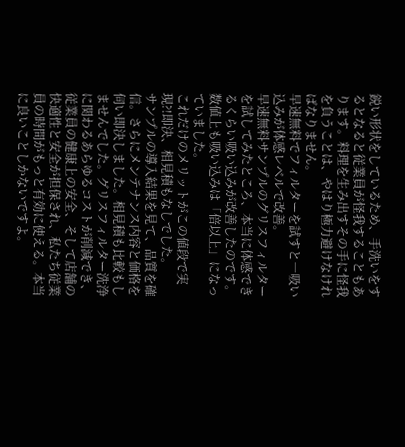鋭い形状をしているため、手洗いをするとなると従業員が怪我することもあります。料理を生み出すその手に怪我を負うことは、やはり極力避けなければなりません。
早速無料でフィルターを試すと―吸い込みが体感レベルで改善。
早速無料サンプルのグリスフィルターを試してみたところ、本当に体感できるくらい吸い込みが改善したのです。数値上も吸い込みは「倍以上」になっていました。
これだけのメリットがこの値段で実現?!即決、相見積もなしでした。
サンプルの導入結果を見て、品質を確信。さらにメンテナンス内容と価格を伺い即決しました。相見積も比較もしませんでした。グリスフィルター洗浄に関わるあらゆるコストが削減でき、従業員の健康上の安全、そして店舗の快適性と安全が担保され、私たち従業員の時間がもっと有効に使える。本当に良いことしかないですよ。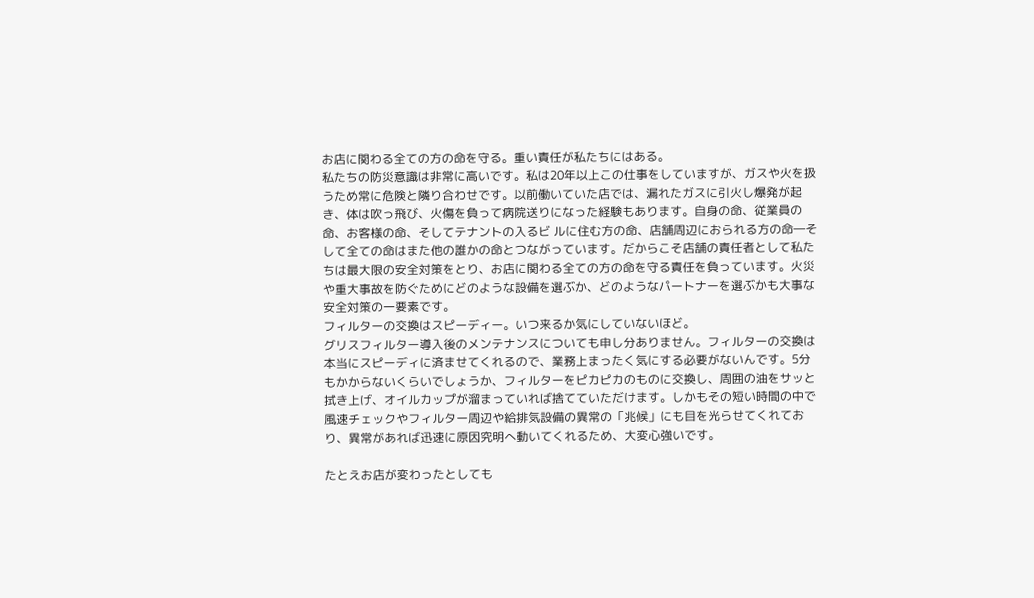お店に関わる全ての方の命を守る。重い責任が私たちにはある。
私たちの防災意識は非常に高いです。私は20年以上この仕事をしていますが、ガスや火を扱うため常に危険と隣り合わせです。以前働いていた店では、漏れたガスに引火し爆発が起き、体は吹っ飛び、火傷を負って病院送りになった経験もあります。自身の命、従業員の命、お客様の命、そしてテナントの入るビ ルに住む方の命、店舗周辺におられる方の命―そして全ての命はまた他の誰かの命とつながっています。だからこそ店舗の責任者として私たちは最大限の安全対策をとり、お店に関わる全ての方の命を守る責任を負っています。火災や重大事故を防ぐためにどのような設備を選ぶか、どのようなパートナーを選ぶかも大事な安全対策の一要素です。
フィルターの交換はスピーディー。いつ来るか気にしていないほど。
グリスフィルター導入後のメンテナンスについても申し分ありません。フィルターの交換は本当にスピーディに済ませてくれるので、業務上まったく気にする必要がないんです。5分もかからないくらいでしょうか、フィルターをピカピカのものに交換し、周囲の油をサッと拭き上げ、オイルカップが溜まっていれば捨てていただけます。しかもその短い時間の中で風速チェックやフィルター周辺や給排気設備の異常の「兆候」にも目を光らせてくれており、異常があれば迅速に原因究明へ動いてくれるため、大変心強いです。

たとえお店が変わったとしても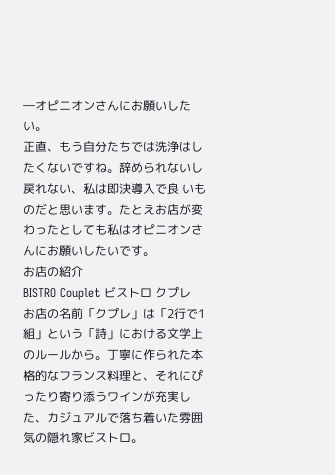―オピニオンさんにお願いしたい。
正直、もう自分たちでは洗浄はしたくないですね。辞められないし戻れない、私は即決導入で良 いものだと思います。たとえお店が変わったとしても私はオピニオンさんにお願いしたいです。
お店の紹介
BISTRO Couplet ビストロ クプレ
お店の名前「クプレ」は「2行で1組」という「詩」における文学上のルールから。丁寧に作られた本格的なフランス料理と、それにぴったり寄り添うワインが充実した、カジュアルで落ち着いた雰囲気の隠れ家ビストロ。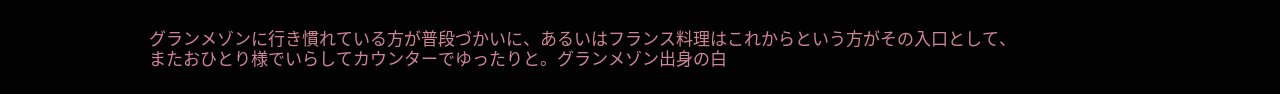グランメゾンに行き慣れている方が普段づかいに、あるいはフランス料理はこれからという方がその入口として、またおひとり様でいらしてカウンターでゆったりと。グランメゾン出身の白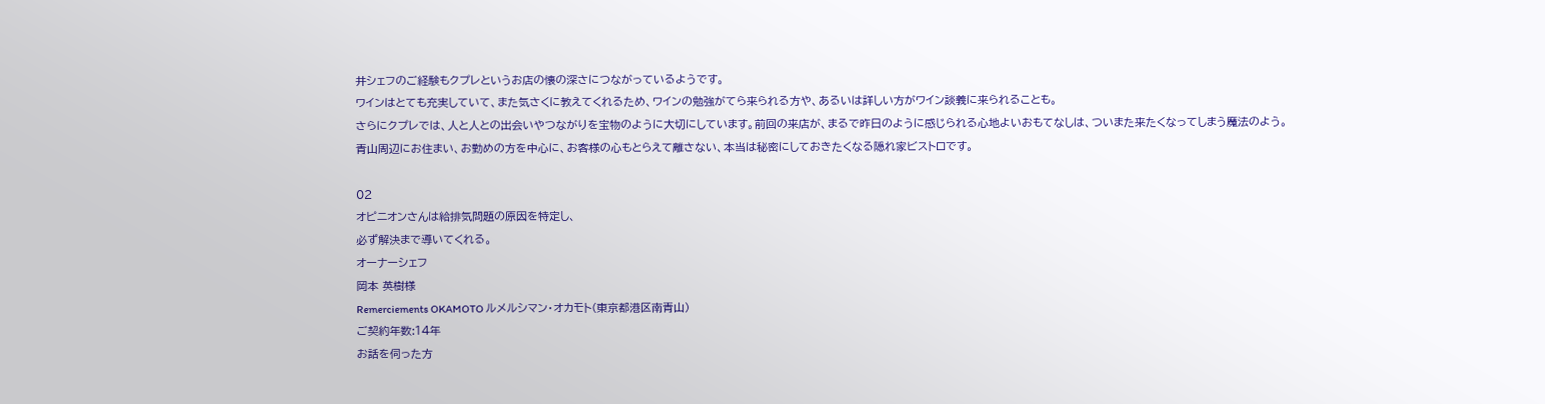井シェフのご経験もクプレというお店の懐の深さにつながっているようです。
ワインはとても充実していて、また気さくに教えてくれるため、ワインの勉強がてら来られる方や、あるいは詳しい方がワイン談義に来られることも。
さらにクプレでは、人と人との出会いやつながりを宝物のように大切にしています。前回の来店が、まるで昨日のように感じられる心地よいおもてなしは、ついまた来たくなってしまう魔法のよう。
青山周辺にお住まい、お勤めの方を中心に、お客様の心もとらえて離さない、本当は秘密にしておきたくなる隠れ家ビストロです。

02
オピニオンさんは給排気問題の原因を特定し、
必ず解決まで導いてくれる。
オーナーシェフ
岡本 英樹様
Remerciements OKAMOTO ルメルシマン・オカモト(東京都港区南青山)
ご契約年数:14年
お話を伺った方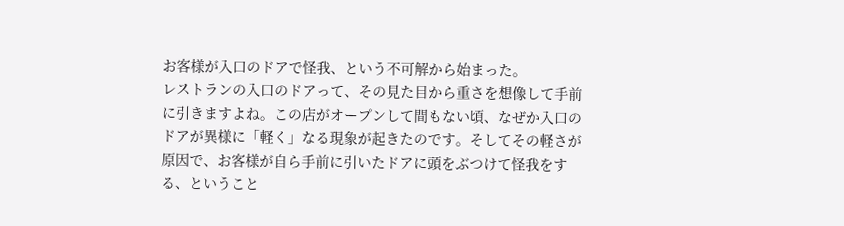お客様が入口のドアで怪我、という不可解から始まった。
レストランの入口のドアって、その見た目から重さを想像して手前に引きますよね。この店がオープンして間もない頃、なぜか入口のドアが異様に「軽く」なる現象が起きたのです。そしてその軽さが原因で、お客様が自ら手前に引いたドアに頭をぶつけて怪我をする、ということ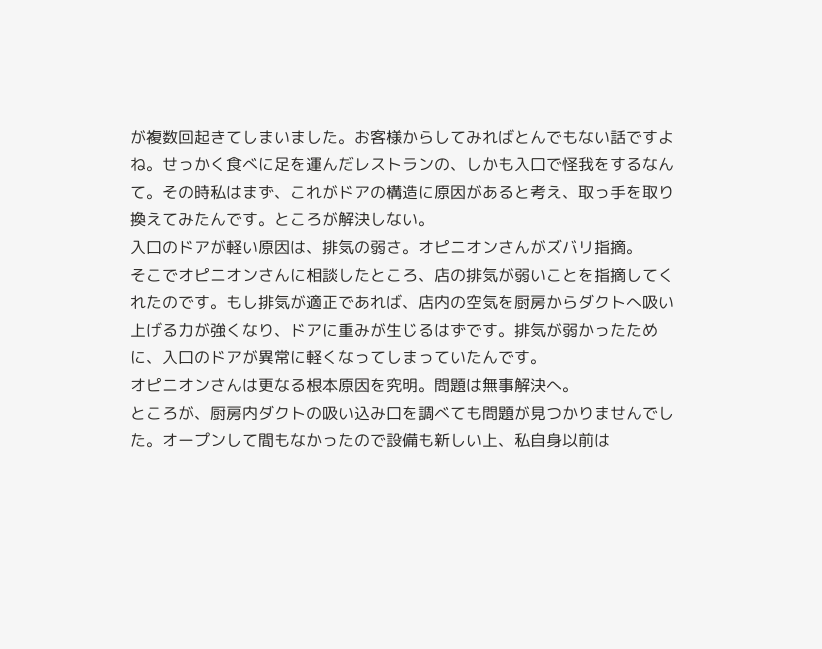が複数回起きてしまいました。お客様からしてみればとんでもない話ですよね。せっかく食べに足を運んだレストランの、しかも入口で怪我をするなんて。その時私はまず、これがドアの構造に原因があると考え、取っ手を取り換えてみたんです。ところが解決しない。
入口のドアが軽い原因は、排気の弱さ。オピニオンさんがズバリ指摘。
そこでオピニオンさんに相談したところ、店の排気が弱いことを指摘してくれたのです。もし排気が適正であれば、店内の空気を厨房からダクトへ吸い上げる力が強くなり、ドアに重みが生じるはずです。排気が弱かったために、入口のドアが異常に軽くなってしまっていたんです。
オピニオンさんは更なる根本原因を究明。問題は無事解決へ。
ところが、厨房内ダクトの吸い込み口を調べても問題が見つかりませんでした。オープンして間もなかったので設備も新しい上、私自身以前は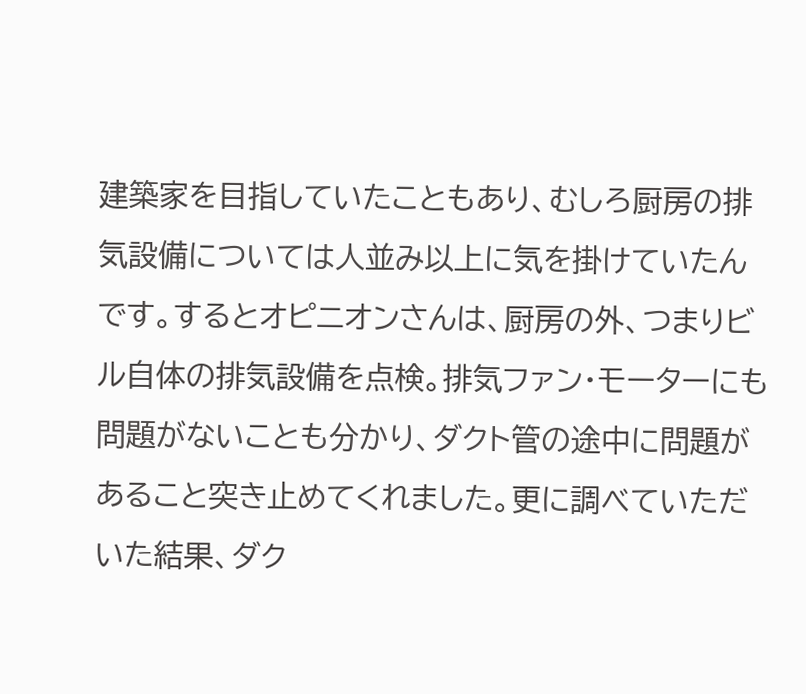建築家を目指していたこともあり、むしろ厨房の排気設備については人並み以上に気を掛けていたんです。するとオピニオンさんは、厨房の外、つまりビル自体の排気設備を点検。排気ファン・モーターにも問題がないことも分かり、ダクト管の途中に問題があること突き止めてくれました。更に調べていただいた結果、ダク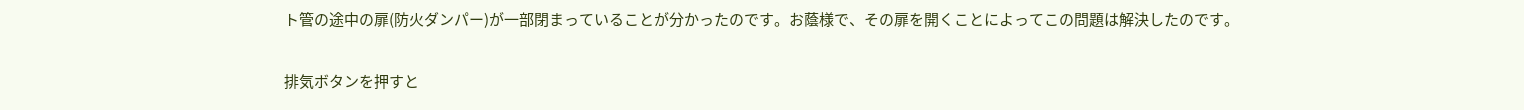ト管の途中の扉(防火ダンパー)が一部閉まっていることが分かったのです。お蔭様で、その扉を開くことによってこの問題は解決したのです。

排気ボタンを押すと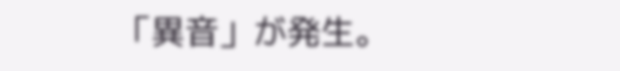「異音」が発生。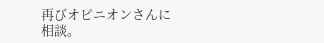再びオピニオンさんに相談。